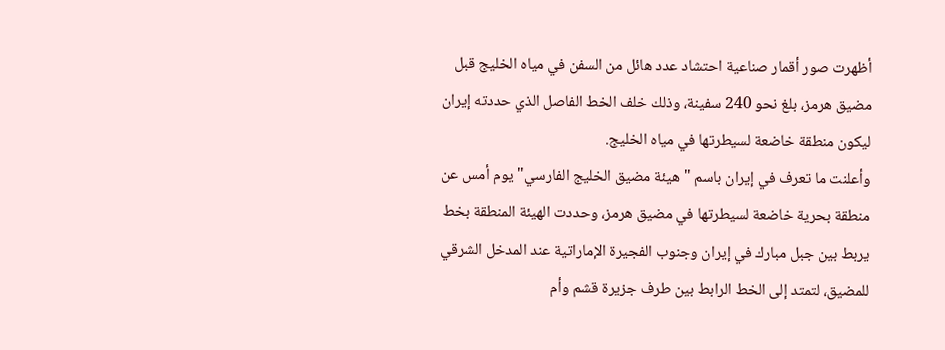أظهرت صور أقمار صناعية احتشاد عدد هائل من السفن في مياه الخليج قبل مضيق هرمز، بلغ نحو 240 سفينة، وذلك خلف الخط الفاصل الذي حددته إيران ليكون منطقة خاضعة لسيطرتها في مياه الخليج.
وأعلنت ما تعرف في إيران باسم "هيئة مضيق الخليج الفارسي" يوم أمس عن منطقة بحرية خاضعة لسيطرتها في مضيق هرمز، وحددت الهيئة المنطقة بخط يربط بين جبل مبارك في إيران وجنوب الفجيرة الإماراتية عند المدخل الشرقي للمضيق، لتمتد إلى الخط الرابط بين طرف جزيرة قشم وأم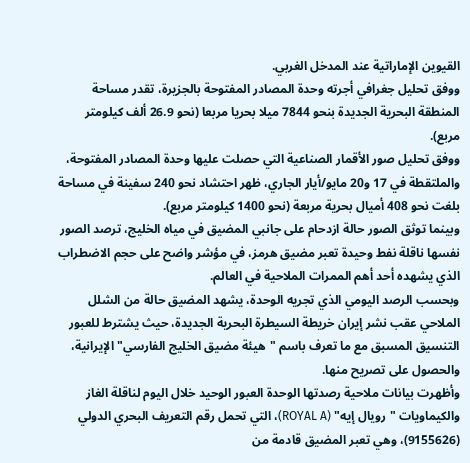القيوين الإماراتية عند المدخل الغربي.
ووفق تحليل جغرافي أجرته وحدة المصادر المفتوحة بالجزيرة، تقدر مساحة المنطقة البحرية الجديدة بنحو 7844 ميلا بحريا مربعا (نحو 26.9 ألف كيلومتر مربع).
ووفق تحليل صور الأقمار الصناعية التي حصلت عليها وحدة المصادر المفتوحة، والملتقطة في 17 و20 مايو/أيار الجاري، ظهر احتشاد نحو 240 سفينة في مساحة بلغت نحو 408 أميال بحرية مربعة (نحو 1400 كيلومتر مربع).
وبينما توثق الصور حالة ازدحام على جانبي المضيق في مياه الخليج، ترصد الصور نفسها ناقلة نفط وحيدة تعبر مضيق هرمز، في مؤشر واضح على حجم الاضطراب الذي يشهده أحد أهم الممرات الملاحية في العالم.
وبحسب الرصد اليومي الذي تجريه الوحدة، يشهد المضيق حالة من الشلل الملاحي عقب نشر إيران خريطة السيطرة البحرية الجديدة، حيث يشترط للعبور التنسيق المسبق مع ما تعرف باسم "هيئة مضيق الخليج الفارسي" الإيرانية، والحصول على تصريح منها.
وأظهرت بيانات ملاحية رصدتها الوحدة العبور الوحيد خلال اليوم لناقلة الغاز والكيماويات "رويال إيه" (ROYAL A)، التي تحمل رقم التعريف البحري الدولي (9155626)، وهي تعبر المضيق قادمة من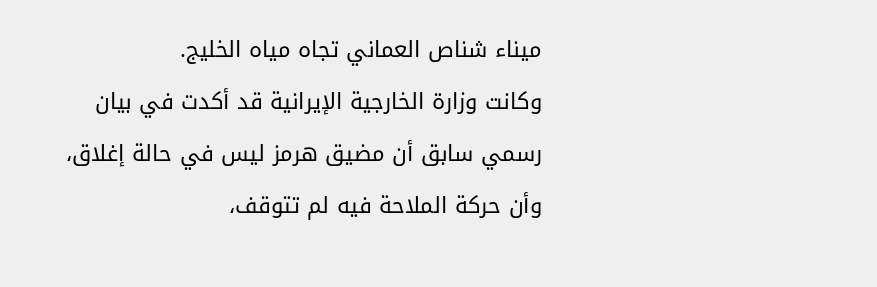ميناء شناص العماني تجاه مياه الخليج.
وكانت وزارة الخارجية الإيرانية قد أكدت في بيان رسمي سابق أن مضيق هرمز ليس في حالة إغلاق، وأن حركة الملاحة فيه لم تتوقف،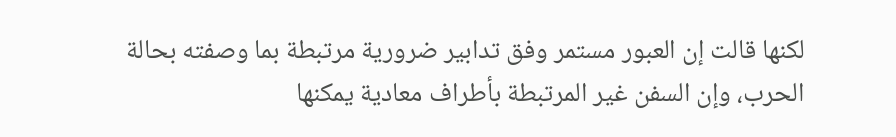لكنها قالت إن العبور مستمر وفق تدابير ضرورية مرتبطة بما وصفته بحالة الحرب، وإن السفن غير المرتبطة بأطراف معادية يمكنها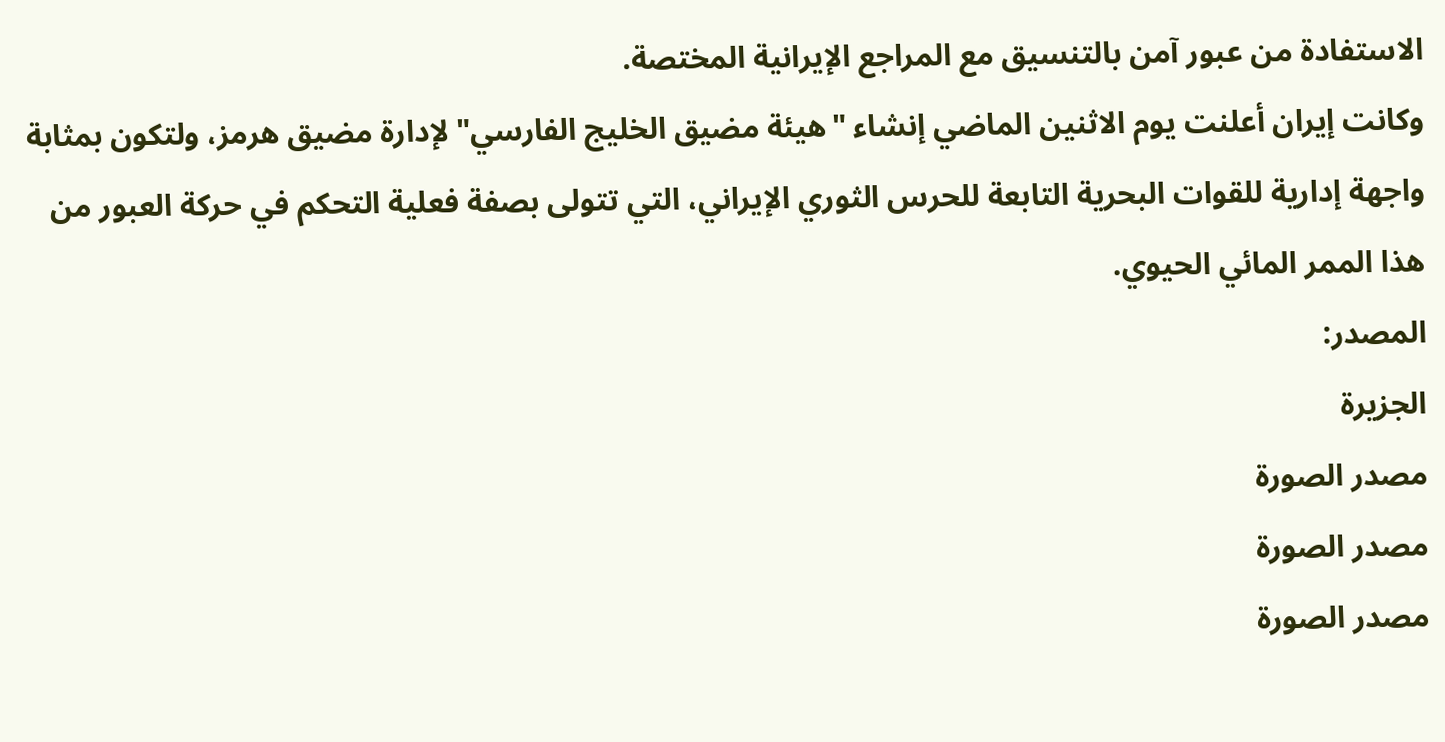الاستفادة من عبور آمن بالتنسيق مع المراجع الإيرانية المختصة.
وكانت إيران أعلنت يوم الاثنين الماضي إنشاء "هيئة مضيق الخليج الفارسي" لإدارة مضيق هرمز، ولتكون بمثابة واجهة إدارية للقوات البحرية التابعة للحرس الثوري الإيراني، التي تتولى بصفة فعلية التحكم في حركة العبور من هذا الممر المائي الحيوي.
المصدر:
الجزيرة
مصدر الصورة
مصدر الصورة
مصدر الصورة